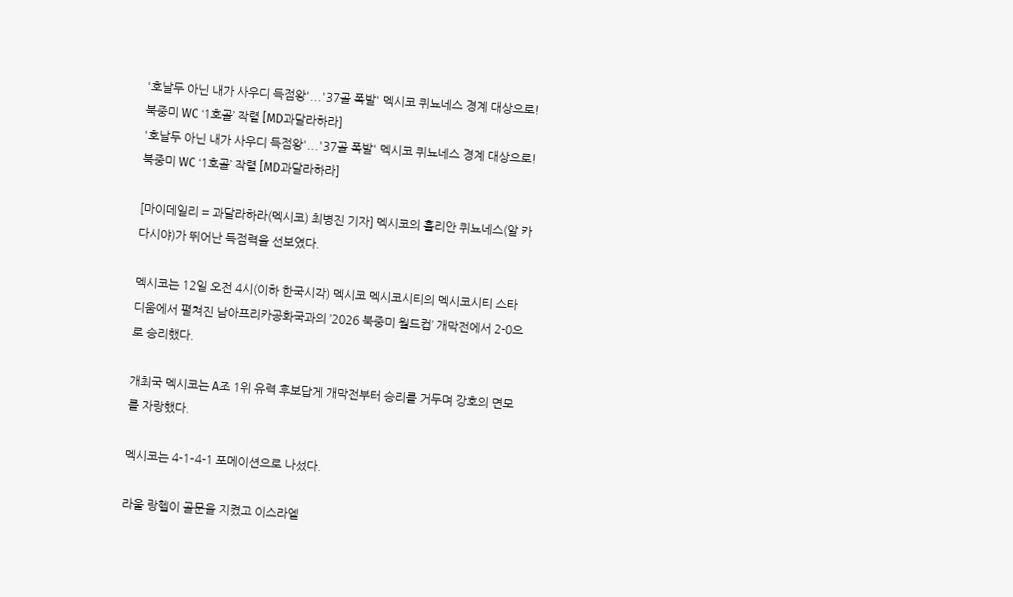'호날두 아닌 내가 사우디 득점왕'...'37골 폭발' 멕시코 퀴뇨네스 경계 대상으로! 북중미 WC ‘1호골’ 작렬 [MD과달라하라]
'호날두 아닌 내가 사우디 득점왕'...'37골 폭발' 멕시코 퀴뇨네스 경계 대상으로! 북중미 WC ‘1호골’ 작렬 [MD과달라하라]

[마이데일리 = 과달라하라(멕시코) 최병진 기자] 멕시코의 훌리안 퀴뇨네스(알 카다시야)가 뛰어난 득점력을 선보였다.

멕시코는 12일 오전 4시(이하 한국시각) 멕시코 멕시코시티의 멕시코시티 스타디움에서 펼쳐진 남아프리카공화국과의 ’2026 북중미 월드컵’ 개막전에서 2-0으로 승리했다.

개최국 멕시코는 A조 1위 유력 후보답게 개막전부터 승리를 거두며 강호의 면모를 자랑했다.

멕시코는 4-1–4-1 포메이션으로 나섰다.

라울 랑헬이 골문을 지켰고 이스라엘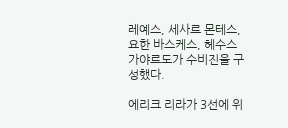레예스, 세사르 몬테스, 요한 바스케스, 헤수스 가야르도가 수비진을 구성했다.

에리크 리라가 3선에 위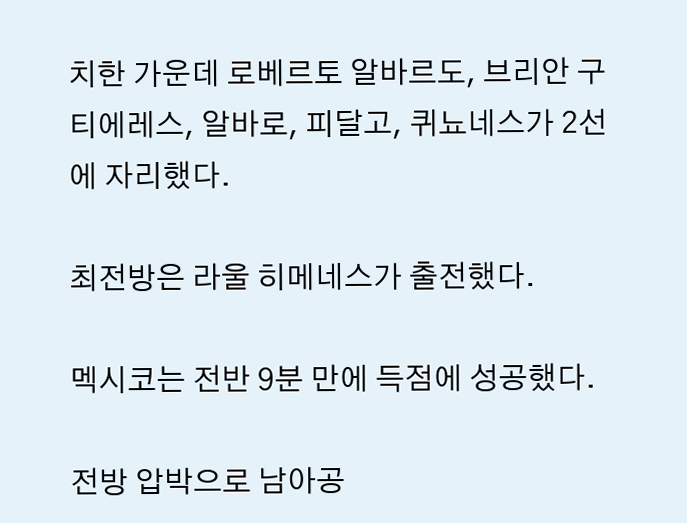치한 가운데 로베르토 알바르도, 브리안 구티에레스, 알바로, 피달고, 퀴뇨네스가 2선에 자리했다.

최전방은 라울 히메네스가 출전했다.

멕시코는 전반 9분 만에 득점에 성공했다.

전방 압박으로 남아공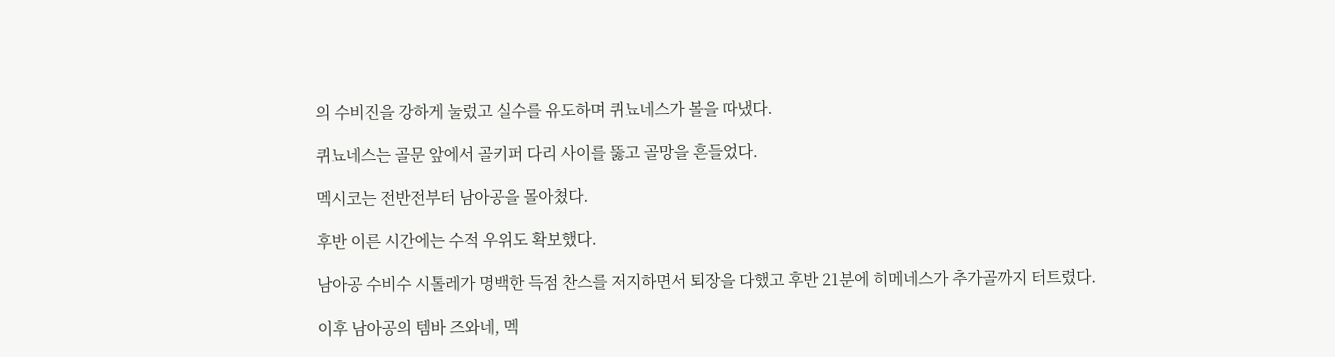의 수비진을 강하게 눌렀고 실수를 유도하며 퀴뇨네스가 볼을 따냈다.

퀴뇨네스는 골문 앞에서 골키퍼 다리 사이를 뚫고 골망을 흔들었다.

멕시코는 전반전부터 남아공을 몰아쳤다.

후반 이른 시간에는 수적 우위도 확보했다.

남아공 수비수 시톨레가 명백한 득점 찬스를 저지하면서 퇴장을 다했고 후반 21분에 히메네스가 추가골까지 터트렸다.

이후 남아공의 템바 즈와네, 멕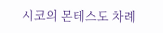시코의 몬테스도 차례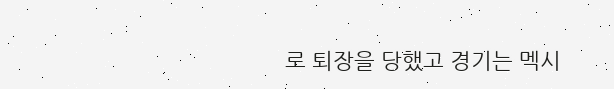로 퇴장을 당했고 경기는 멕시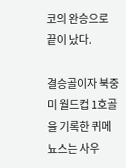코의 완승으로 끝이 났다.

결승골이자 북중미 월드컵 1호골을 기록한 퀴메뇨스는 사우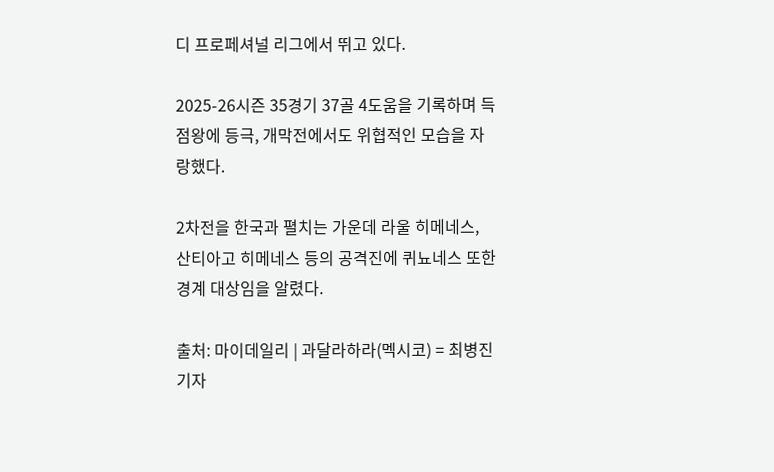디 프로페셔널 리그에서 뛰고 있다.

2025-26시즌 35경기 37골 4도움을 기록하며 득점왕에 등극, 개막전에서도 위협적인 모습을 자랑했다.

2차전을 한국과 펼치는 가운데 라울 히메네스, 산티아고 히메네스 등의 공격진에 퀴뇨네스 또한 경계 대상임을 알렸다.

출처: 마이데일리 | 과달라하라(멕시코) = 최병진 기자